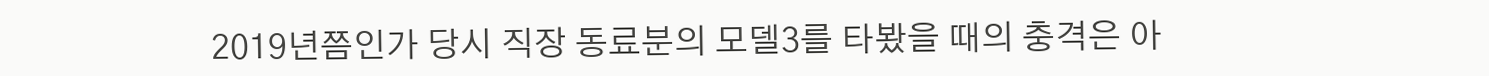2019년쯤인가 당시 직장 동료분의 모델3를 타봤을 때의 충격은 아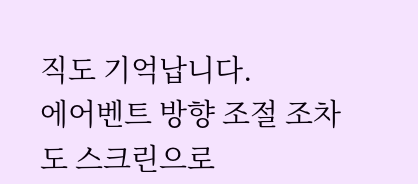직도 기억납니다.
에어벤트 방향 조절 조차도 스크린으로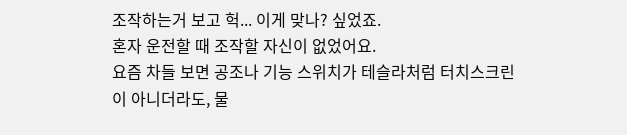조작하는거 보고 헉... 이게 맞나? 싶었죠.
혼자 운전할 때 조작할 자신이 없었어요.
요즘 차들 보면 공조나 기능 스위치가 테슬라처럼 터치스크린이 아니더라도, 물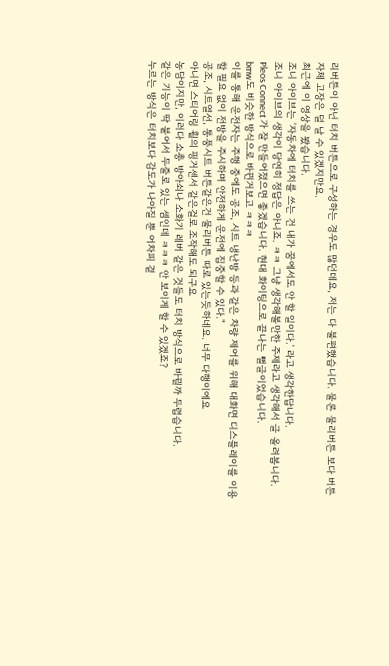리버튼이 아닌 터치 버튼으로 구성하는 경우도 많던데요, 저는 다 불편했습니다. 물론 물리버튼 보다 버튼 자체 고장은 덜 날 수 있겠지만요.
최근에 이 영상을 봤습니다.
조니 아이브는 '자동차에 터치를 쓰는 건 내가 꿈에서도 안 할 일이다.' 라고 생각한답니다.
조니 아이브의 생각이 당연히 정답은 아니죠. ㅋㅋ 그냥 생각해볼만한 주제라고 생각해서 글 올려봅니다.
Pleos Connect 가 잘 만들어졌으면 좋겠습니다. 현대 화이팅으로 끝나는 뻘글이었습니다.
bmw도 비슷한 방식으로 바뀐거보고 ㅋㅋㅋ
이를 통해 운전자는 주행 중에도 공조, 시트 냉난방 등과 같은 차량 제어를 위해 대화면 디스플레이를 이용할 필요 없이 전방을 주시하며 안전하게 운전에 집중할 수 있다."
공조, 시트열선, 통풍시트 버튼같은건 물리버튼 따로 있는듯하네요. 너무 다행이에요
아니면 스티어링 휠의 핑거센서 같은걸로 조작해도 되구요
농담이지만, 이러다 소총 방아쇠나 소화기 레버 같은 것들도 터치 방식으로 바뀔까 두렵습니다.
같은 기능이 딱 붙어서 두줄로 있는 셈인데 ㅋㅋㅋ 안 보이게 할 수 있겠죠?
누르는 방식은 터치보다 감도가 나아질 뿐 어차피 곁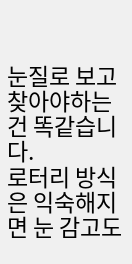눈질로 보고 찾아야하는건 똑같습니다.
로터리 방식은 익숙해지면 눈 감고도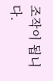조작이 됩니다.